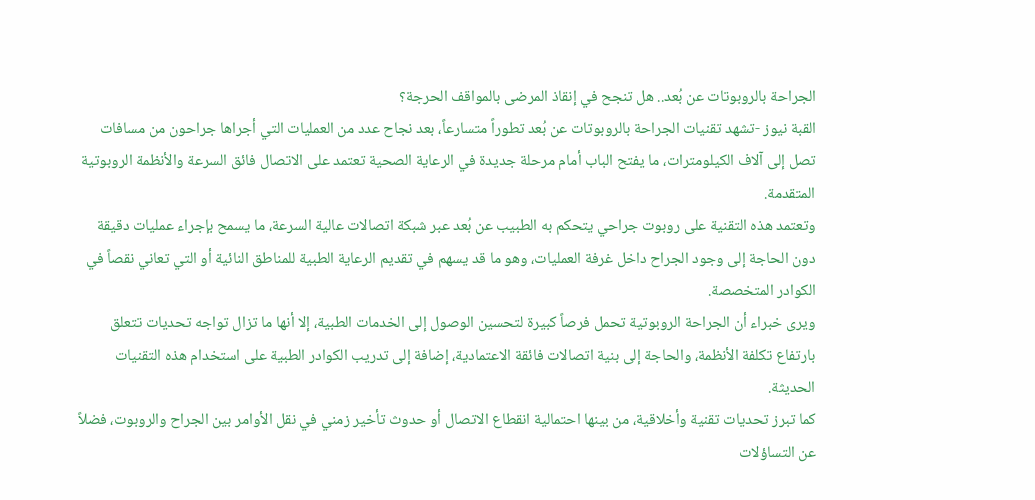الجراحة بالروبوتات عن بُعد.. هل تنجح في إنقاذ المرضى بالمواقف الحرجة؟
القبة نيوز -تشهد تقنيات الجراحة بالروبوتات عن بُعد تطوراً متسارعاً، بعد نجاح عدد من العمليات التي أجراها جراحون من مسافات تصل إلى آلاف الكيلومترات، ما يفتح الباب أمام مرحلة جديدة في الرعاية الصحية تعتمد على الاتصال فائق السرعة والأنظمة الروبوتية المتقدمة.
وتعتمد هذه التقنية على روبوت جراحي يتحكم به الطبيب عن بُعد عبر شبكة اتصالات عالية السرعة، ما يسمح بإجراء عمليات دقيقة دون الحاجة إلى وجود الجراح داخل غرفة العمليات، وهو ما قد يسهم في تقديم الرعاية الطبية للمناطق النائية أو التي تعاني نقصاً في الكوادر المتخصصة.
ويرى خبراء أن الجراحة الروبوتية تحمل فرصاً كبيرة لتحسين الوصول إلى الخدمات الطبية، إلا أنها ما تزال تواجه تحديات تتعلق بارتفاع تكلفة الأنظمة، والحاجة إلى بنية اتصالات فائقة الاعتمادية، إضافة إلى تدريب الكوادر الطبية على استخدام هذه التقنيات الحديثة.
كما تبرز تحديات تقنية وأخلاقية، من بينها احتمالية انقطاع الاتصال أو حدوث تأخير زمني في نقل الأوامر بين الجراح والروبوت، فضلاً عن التساؤلات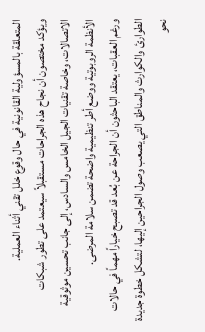المتعلقة بالمسؤولية القانونية في حال وقوع خلل تقني أثناء العملية.
ويؤكد مختصون أن نجاح هذه الجراحات مستقبلاً سيعتمد على تطور شبكات الاتصالات، وخاصة تقنيات الجيل الخامس والسادس، إلى جانب تحسين موثوقية الأنظمة الروبوتية ووضع أطر تنظيمية واضحة تضمن سلامة المرضى.
ورغم العقبات، يعتقد الباحثون أن الجراحة عن بُعد قد تصبح خياراً مهماً في حالات الطوارئ والكوارث والمناطق التي يصعب وصول الجراحين إليها، لتشكل خطوة جديدة نحو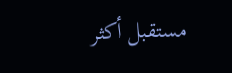مستقبل أكثر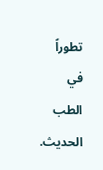تطوراً في الطب الحديث.